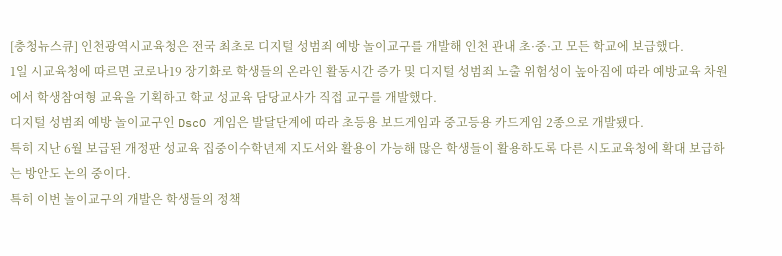[충청뉴스큐] 인천광역시교육청은 전국 최초로 디지털 성범죄 예방 놀이교구를 개발해 인천 관내 초·중·고 모든 학교에 보급했다.
1일 시교육청에 따르면 코로나19 장기화로 학생들의 온라인 활동시간 증가 및 디지털 성범죄 노출 위험성이 높아짐에 따라 예방교육 차원에서 학생참여형 교육을 기획하고 학교 성교육 담당교사가 직접 교구를 개발했다.
디지털 성범죄 예방 놀이교구인 DscO 게임은 발달단계에 따라 초등용 보드게임과 중고등용 카드게임 2종으로 개발됐다.
특히 지난 6월 보급된 개정판 성교육 집중이수학년제 지도서와 활용이 가능해 많은 학생들이 활용하도록 다른 시도교육청에 확대 보급하는 방안도 논의 중이다.
특히 이번 놀이교구의 개발은 학생들의 정책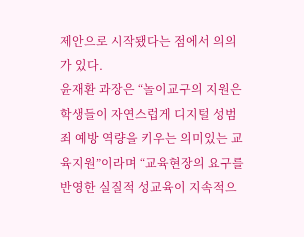제안으로 시작됐다는 점에서 의의가 있다.
윤재환 과장은 “놀이교구의 지원은 학생들이 자연스럽게 디지털 성범죄 예방 역량을 키우는 의미있는 교육지원”이라며 “교육현장의 요구를 반영한 실질적 성교육이 지속적으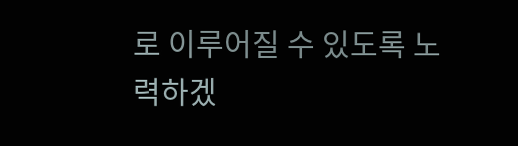로 이루어질 수 있도록 노력하겠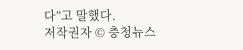다”고 말했다.
저작권자 © 충청뉴스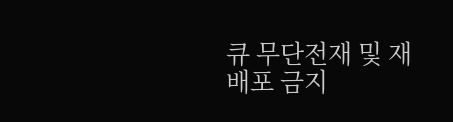큐 무단전재 및 재배포 금지